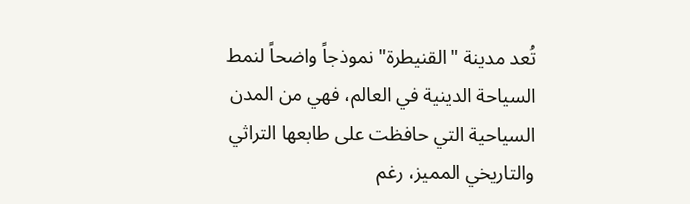تُعد مدينة "القنيطرة" نموذجاً واضحاً لنمط السياحة الدينية في العالم، فهي من المدن السياحية التي حافظت على طابعها التراثي والتاريخي المميز، رغم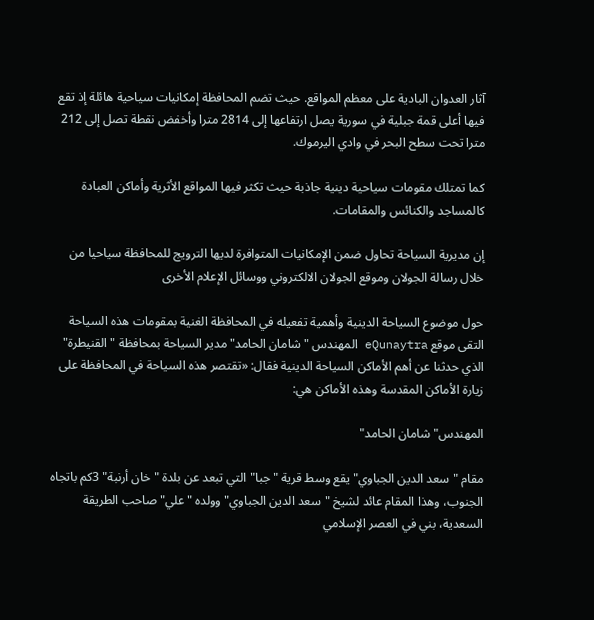آثار العدوان البادية على معظم المواقع. حيث تضم المحافظة إمكانيات سياحية هائلة إذ تقع فيها أعلى قمة جبلية في سورية يصل ارتفاعها إلى 2814 مترا وأخفض نقطة تصل إلى 212 مترا تحت سطح البحر في وادي اليرموك.

كما تمتلك مقومات سياحية دينية جاذبة حيث تكثر فيها المواقع الأثرية وأماكن العبادة كالمساجد والكنائس والمقامات.

إن مديرية السياحة تحاول ضمن الإمكانيات المتوافرة لديها الترويج للمحافظة سياحيا من خلال رسالة الجولان وموقع الجولان الالكتروني ووسائل الإعلام الأخرى

حول موضوع السياحة الدينية وأهمية تفعيله في المحافظة الغنية بمقومات هذه السياحة التقى موقع eQunaytra المهندس "شامان الحامد" مدير السياحة بمحافظة "القنيطرة" الذي حدثنا عن أهم الأماكن السياحة الدينية فقال: «تقتصر هذه السياحة في المحافظة على زيارة الأماكن المقدسة وهذه الأماكن هي:

المهندس"شامان الحامد"

مقام "سعد الدين الجباوي" يقع وسط قرية "جبا"التي تبعد عن بلدة "خان أرنبة" 3كم باتجاه الجنوب، وهذا المقام عائد لشيخ "سعد الدين الجباوي" وولده "علي" صاحب الطريقة السعدية، بني في العصر الإسلامي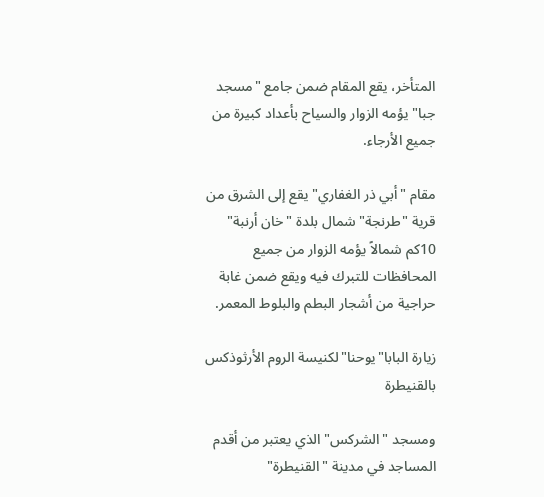المتأخر، يقع المقام ضمن جامع "مسجد جبا" يؤمه الزوار والسياح بأعداد كبيرة من جميع الأرجاء.

مقام "أبي ذر الغفاري" يقع إلى الشرق من قرية "طرنجة" شمال بلدة "خان أرنبة" 10كم شمالاً يؤمه الزوار من جميع المحافظات للتبرك فيه ويقع ضمن غابة حراجية من أشجار البطم والبلوط المعمر.

زيارة البابا"يوحنا"لكنيسة الروم الأرثوذكس بالقنيطرة

ومسجد "الشركس" الذي يعتبر من أقدم المساجد في مدينة "القنيطرة"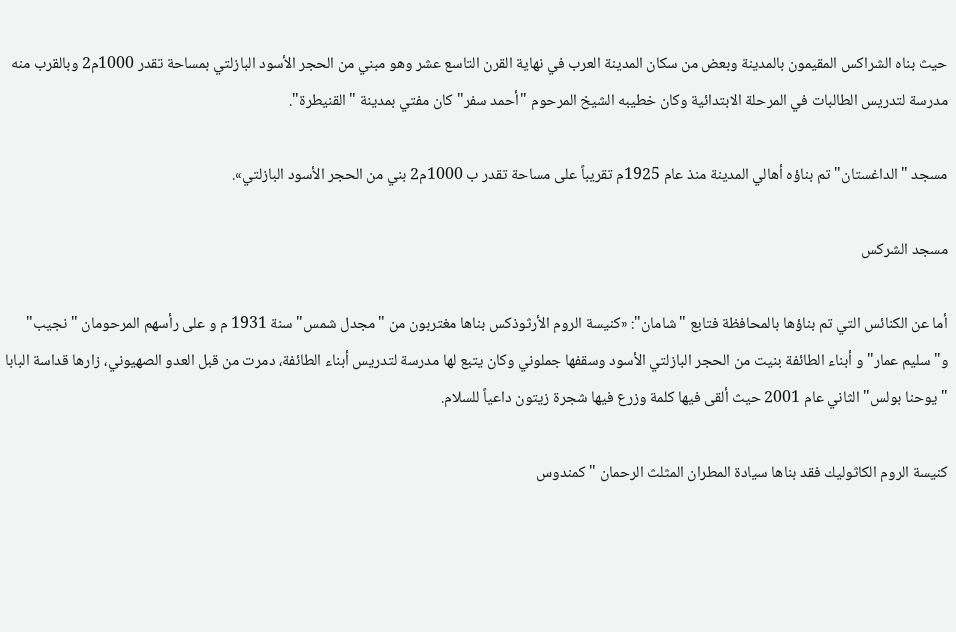حيث بناه الشراكس المقيمون بالمدينة وبعض من سكان المدينة العرب في نهاية القرن التاسع عشر وهو مبني من الحجر الأسود البازلتي بمساحة تقدر 1000م2 وبالقرب منه مدرسة لتدريس الطالبات في المرحلة الابتدائية وكان خطيبه الشيخ المرحوم "أحمد سفر" كان مفتي بمدينة "القنيطرة".

مسجد "الداغستان" تم بناؤه أهالي المدينة منذ عام 1925م تقريباً على مساحة تقدر ب 1000م2 بني من الحجر الأسود البازلتي».

مسجد الشركس

أما عن الكنائس التي تم بناؤها بالمحافظة فتابع "شامان": «كنيسة الروم الأرثوذكس بناها مغتربون من "مجدل شمس" سنة 1931 م و على رأسهم المرحومان "نجيب" و"سليم عمار" و أبناء الطائفة بنيت من الحجر البازلتي الأسود وسقفها جملوني وكان يتبع لها مدرسة لتدريس أبناء الطائفة، دمرت من قبل العدو الصهيوني، زارها قداسة البابا "يوحنا بولس" الثاني عام 2001 حيث ألقى فيها كلمة وزرع فيها شجرة زيتون داعياً للسلام.

كنيسة الروم الكاثوليك فقد بناها سيادة المطران المثلث الرحمان "كمندوس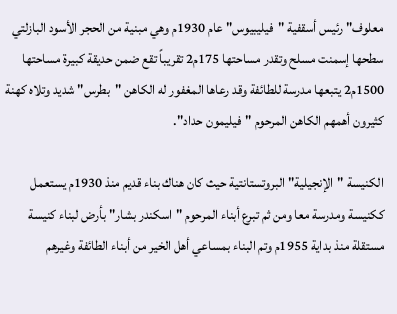معلوف" رئيس أسقفية "فيليبيوس" عام 1930م وهي مبنية من الحجر الأسود البازلتي سطحها إسمنت مسلح وتقدر مساحتها 175م2 تقريباً تقع ضمن حديقة كبيرة مساحتها 1500م2 يتبعها مدرسة للطائفة وقد رعاها المغفور له الكاهن "بطرس" شديد وتلاه كهنة كثيرون أهمهم الكاهن المرحوم "فيليمون حداد".

الكنيسة "الإنجيلية" البروتستانتية حيث كان هناك بناء قديم منذ 1930م يستعمل ككنيسة ومدرسة معا ومن ثم تبرع أبناء المرحوم "اسكندر بشار" بأرض لبناء كنيسة مستقلة منذ بداية 1955م وتم البناء بمساعي أهل الخير من أبناء الطائفة وغيرهم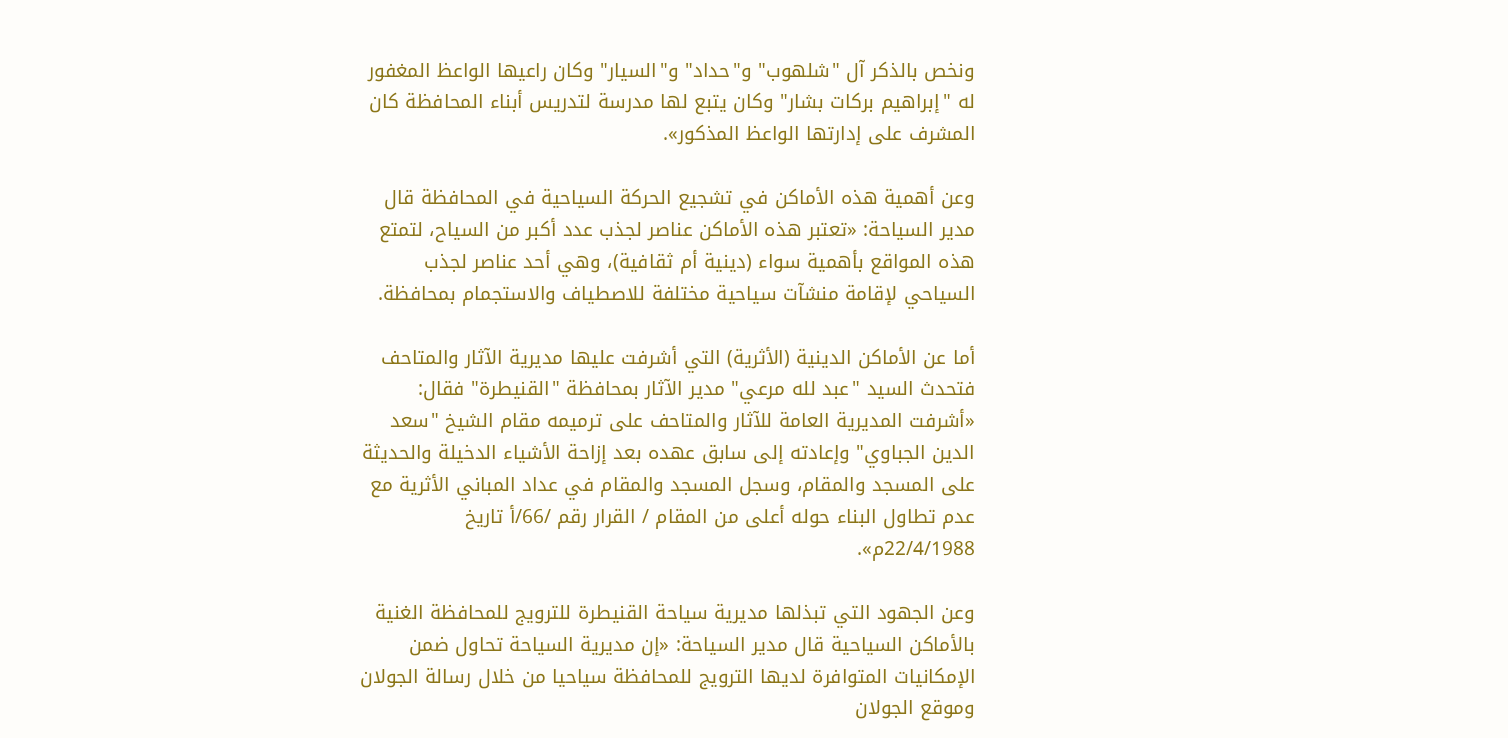ونخص بالذكر آل "شلهوب" و"حداد" و"السيار" وكان راعيها الواعظ المغفور له "إبراهيم بركات بشار" وكان يتبع لها مدرسة لتدريس أبناء المحافظة كان المشرف على إدارتها الواعظ المذكور».

وعن أهمية هذه الأماكن في تشجيع الحركة السياحية في المحافظة قال مدير السياحة: «تعتبر هذه الأماكن عناصر لجذب عدد أكبر من السياح، لتمتع هذه المواقع بأهمية سواء (دينية أم ثقافية)، وهي أحد عناصر لجذب السياحي لإقامة منشآت سياحية مختلفة للاصطياف والاستجمام بمحافظة.

أما عن الأماكن الدينية (الأثرية) التي أشرفت عليها مديرية الآثار والمتاحف فتحدث السيد "عبد لله مرعي" مدير الآثار بمحافظة "القنيطرة" فقال: «أشرفت المديرية العامة للآثار والمتاحف على ترميمه مقام الشيخ "سعد الدين الجباوي" وإعادته إلى سابق عهده بعد إزاحة الأشياء الدخيلة والحديثة على المسجد والمقام، وسجل المسجد والمقام في عداد المباني الأثرية مع عدم تطاول البناء حوله أعلى من المقام / القرار رقم /66/أ تاريخ 22/4/1988م».

وعن الجهود التي تبذلها مديرية سياحة القنيطرة للترويج للمحافظة الغنية بالأماكن السياحية قال مدير السياحة: «إن مديرية السياحة تحاول ضمن الإمكانيات المتوافرة لديها الترويج للمحافظة سياحيا من خلال رسالة الجولان وموقع الجولان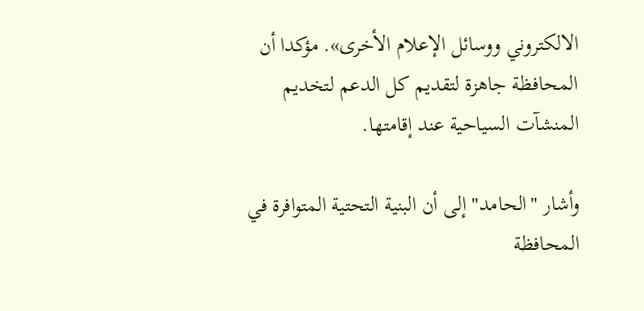الالكتروني ووسائل الإعلام الأخرى». مؤكدا أن المحافظة جاهزة لتقديم كل الدعم لتخديم المنشآت السياحية عند إقامتها.

وأشار "الحامد" إلى أن البنية التحتية المتوافرة في المحافظة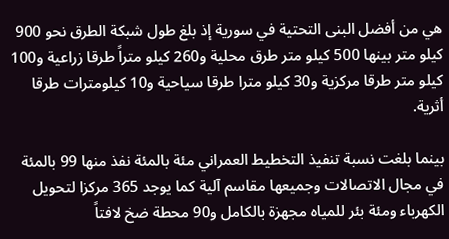هي من أفضل البنى التحتية في سورية إذ بلغ طول شبكة الطرق نحو 900 كيلو متر بينها 500 كيلو متر طرق محلية و260 كيلو متراً طرقا زراعية و100 كيلو متر طرقا مركزية و30 كيلو مترا طرقا سياحية و10 كيلومترات طرقا أثرية.

بينما بلغت نسبة تنفيذ التخطيط العمراني مئة بالمئة نفذ منها 99 بالمئة في مجال الاتصالات وجميعها مقاسم آلية كما يوجد 365 مركزا لتحويل الكهرباء ومئة بئر للمياه مجهزة بالكامل و90 محطة ضخ لافتاً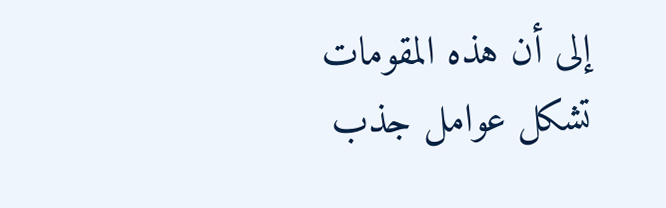إلى أن هذه المقومات تشكل عوامل جذب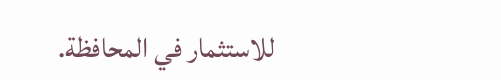للاستثمار في المحافظة.